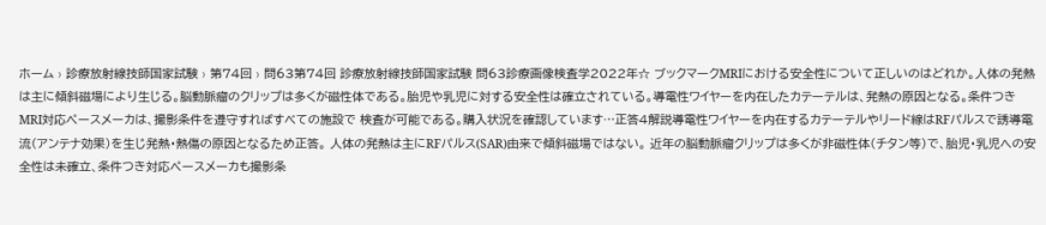ホーム › 診療放射線技師国家試験 › 第74回 › 問63第74回 診療放射線技師国家試験 問63診療画像検査学2022年☆ ブックマークMRIにおける安全性について正しいのはどれか。人体の発熱は主に傾斜磁場により生じる。脳動脈瘤のクリップは多くが磁性体である。胎児や乳児に対する安全性は確立されている。導電性ワイヤーを内在したカテーテルは、発熱の原因となる。条件つきMRI対応ペースメーカは、撮影条件を遵守すればすべての施設で 検査が可能である。購入状況を確認しています…正答4解説導電性ワイヤーを内在するカテーテルやリード線はRFパルスで誘導電流(アンテナ効果)を生じ発熱・熱傷の原因となるため正答。 人体の発熱は主にRFパルス(SAR)由来で傾斜磁場ではない。 近年の脳動脈瘤クリップは多くが非磁性体(チタン等)で、胎児・乳児への安全性は未確立、条件つき対応ペースメーカも撮影条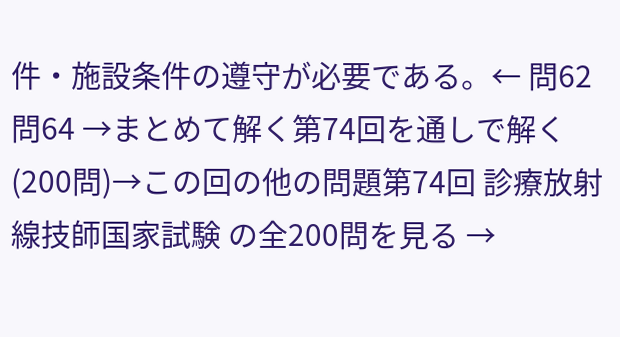件・施設条件の遵守が必要である。← 問62問64 →まとめて解く第74回を通しで解く(200問)→この回の他の問題第74回 診療放射線技師国家試験 の全200問を見る →